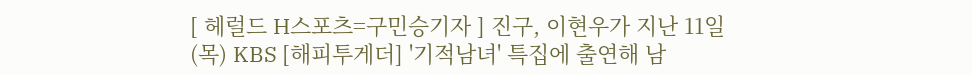[ 헤럴드 H스포츠=구민승기자 ] 진구, 이현우가 지난 11일(목) KBS [해피투게더] '기적남녀' 특집에 출연해 남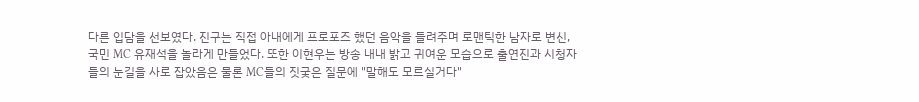다른 입담을 선보였다. 진구는 직접 아내에게 프로포즈 했던 음악을 들려주며 로맨틱한 남자로 변신, 국민 MC 유재석을 놀라게 만들었다. 또한 이현우는 방송 내내 밝고 귀여운 모습으로 출연진과 시청자들의 눈길을 사로 잡았음은 물론 MC들의 짓궂은 질문에 "말해도 모르실거다"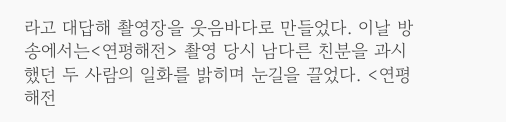라고 대답해 촬영장을 웃음바다로 만들었다. 이날 방송에서는<연평해전> 촬영 당시 남다른 친분을 과시했던 두 사람의 일화를 밝히며 눈길을 끌었다. <연평해전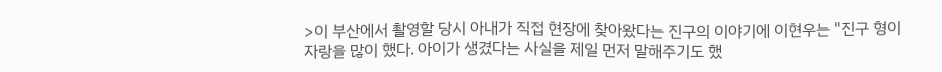>이 부산에서 촬영할 당시 아내가 직접 현장에 찾아왔다는 진구의 이야기에 이현우는 "진구 형이 자랑을 많이 했다. 아이가 생겼다는 사실을 제일 먼저 말해주기도 했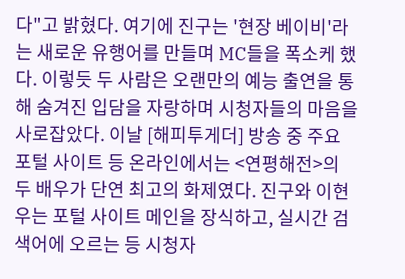다"고 밝혔다. 여기에 진구는 '현장 베이비'라는 새로운 유행어를 만들며 MC들을 폭소케 했다. 이렇듯 두 사람은 오랜만의 예능 출연을 통해 숨겨진 입담을 자랑하며 시청자들의 마음을 사로잡았다. 이날 [해피투게더] 방송 중 주요 포털 사이트 등 온라인에서는 <연평해전>의 두 배우가 단연 최고의 화제였다. 진구와 이현우는 포털 사이트 메인을 장식하고, 실시간 검색어에 오르는 등 시청자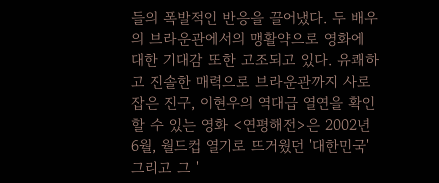들의 폭발적인 반응을 끌어냈다. 두 배우의 브라운관에서의 맹활약으로 영화에 대한 기대감 또한 고조되고 있다. 유쾌하고 진솔한 매력으로 브라운관까지 사로잡은 진구, 이현우의 역대급 열연을 확인할 수 있는 영화 <연평해전>은 2002년 6월, 월드컵 열기로 뜨거웠던 '대한민국' 그리고 그 '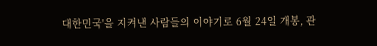대한민국'을 지켜낸 사람들의 이야기로 6월 24일 개봉, 관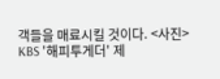객들을 매료시킬 것이다. <사진> KBS '해피투게더' 제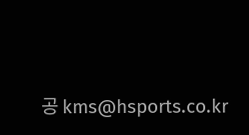공 kms@hsports.co.kr